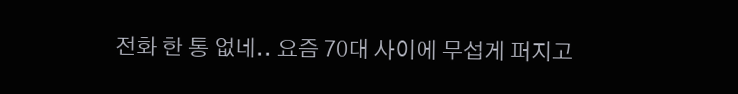전화 한 통 없네.. 요즘 70대 사이에 무섭게 퍼지고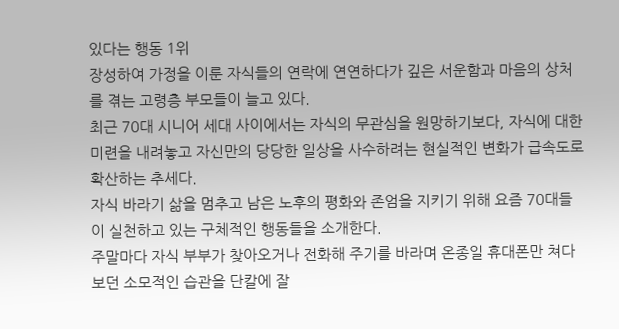있다는 행동 1위
장성하여 가정을 이룬 자식들의 연락에 연연하다가 깊은 서운함과 마음의 상처를 겪는 고령층 부모들이 늘고 있다.
최근 70대 시니어 세대 사이에서는 자식의 무관심을 원망하기보다, 자식에 대한 미련을 내려놓고 자신만의 당당한 일상을 사수하려는 현실적인 변화가 급속도로 확산하는 추세다.
자식 바라기 삶을 멈추고 남은 노후의 평화와 존엄을 지키기 위해 요즘 70대들이 실천하고 있는 구체적인 행동들을 소개한다.
주말마다 자식 부부가 찾아오거나 전화해 주기를 바라며 온종일 휴대폰만 쳐다보던 소모적인 습관을 단칼에 잘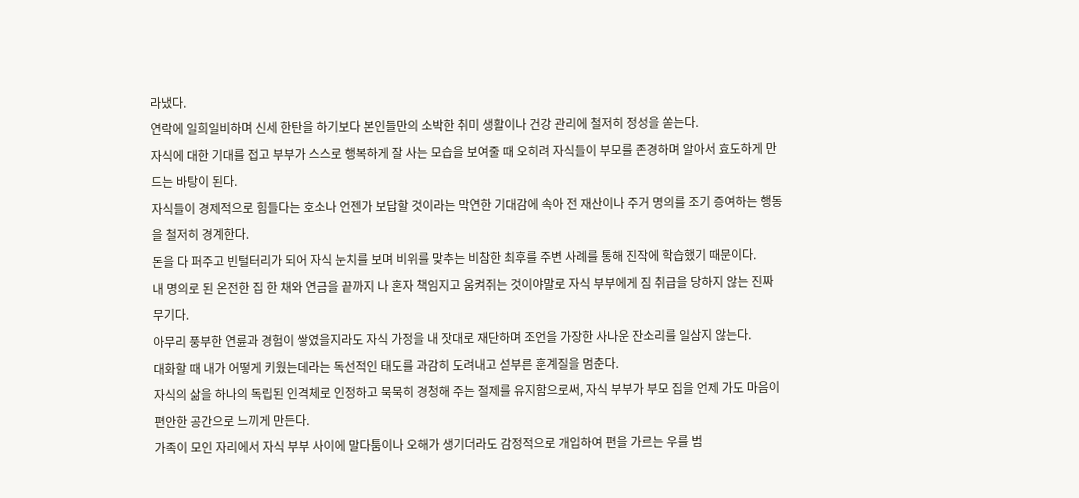라냈다.
연락에 일희일비하며 신세 한탄을 하기보다 본인들만의 소박한 취미 생활이나 건강 관리에 철저히 정성을 쏟는다.
자식에 대한 기대를 접고 부부가 스스로 행복하게 잘 사는 모습을 보여줄 때 오히려 자식들이 부모를 존경하며 알아서 효도하게 만드는 바탕이 된다.
자식들이 경제적으로 힘들다는 호소나 언젠가 보답할 것이라는 막연한 기대감에 속아 전 재산이나 주거 명의를 조기 증여하는 행동을 철저히 경계한다.
돈을 다 퍼주고 빈털터리가 되어 자식 눈치를 보며 비위를 맞추는 비참한 최후를 주변 사례를 통해 진작에 학습했기 때문이다.
내 명의로 된 온전한 집 한 채와 연금을 끝까지 나 혼자 책임지고 움켜쥐는 것이야말로 자식 부부에게 짐 취급을 당하지 않는 진짜 무기다.
아무리 풍부한 연륜과 경험이 쌓였을지라도 자식 가정을 내 잣대로 재단하며 조언을 가장한 사나운 잔소리를 일삼지 않는다.
대화할 때 내가 어떻게 키웠는데라는 독선적인 태도를 과감히 도려내고 섣부른 훈계질을 멈춘다.
자식의 삶을 하나의 독립된 인격체로 인정하고 묵묵히 경청해 주는 절제를 유지함으로써, 자식 부부가 부모 집을 언제 가도 마음이 편안한 공간으로 느끼게 만든다.
가족이 모인 자리에서 자식 부부 사이에 말다툼이나 오해가 생기더라도 감정적으로 개입하여 편을 가르는 우를 범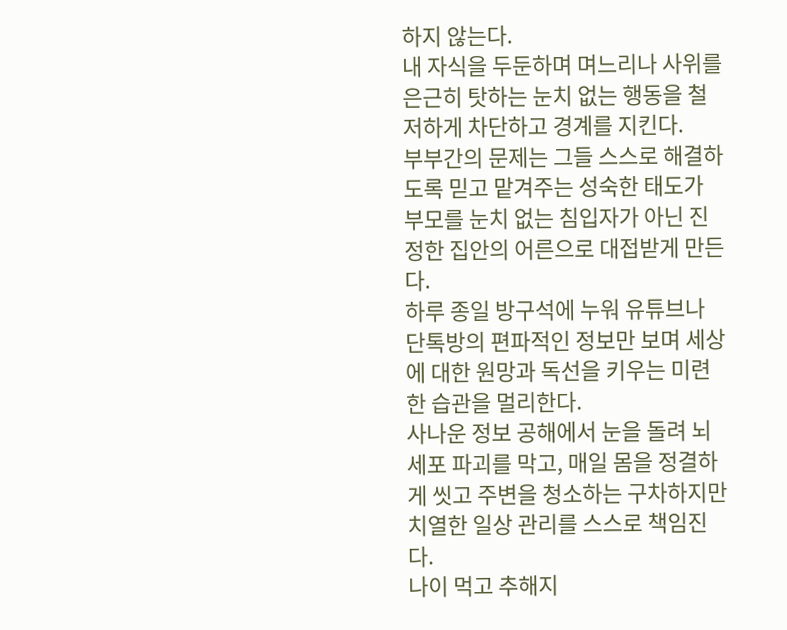하지 않는다.
내 자식을 두둔하며 며느리나 사위를 은근히 탓하는 눈치 없는 행동을 철저하게 차단하고 경계를 지킨다.
부부간의 문제는 그들 스스로 해결하도록 믿고 맡겨주는 성숙한 태도가 부모를 눈치 없는 침입자가 아닌 진정한 집안의 어른으로 대접받게 만든다.
하루 종일 방구석에 누워 유튜브나 단톡방의 편파적인 정보만 보며 세상에 대한 원망과 독선을 키우는 미련한 습관을 멀리한다.
사나운 정보 공해에서 눈을 돌려 뇌세포 파괴를 막고, 매일 몸을 정결하게 씻고 주변을 청소하는 구차하지만 치열한 일상 관리를 스스로 책임진다.
나이 먹고 추해지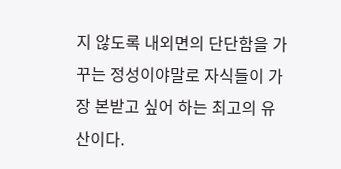지 않도록 내외면의 단단함을 가꾸는 정성이야말로 자식들이 가장 본받고 싶어 하는 최고의 유산이다.